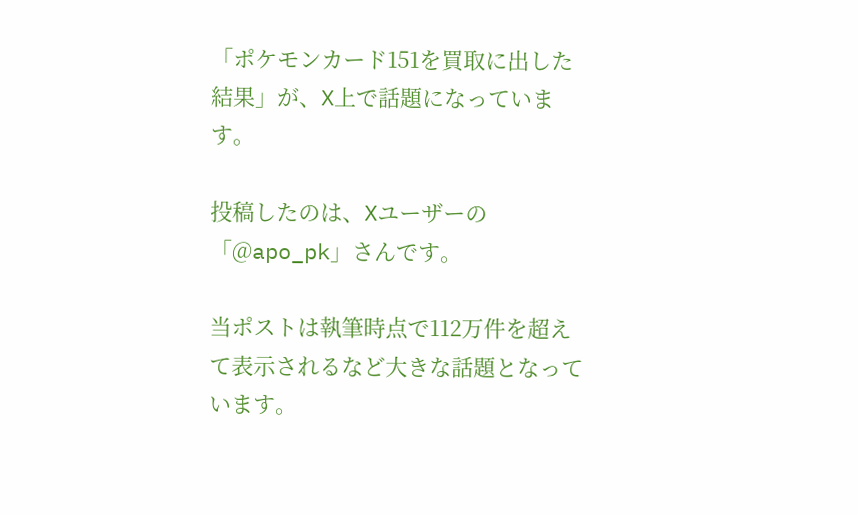「ポケモンカード151を買取に出した結果」が、X上で話題になっています。

投稿したのは、Xユーザーの「@apo_pk」さんです。

当ポストは執筆時点で112万件を超えて表示されるなど大きな話題となっています。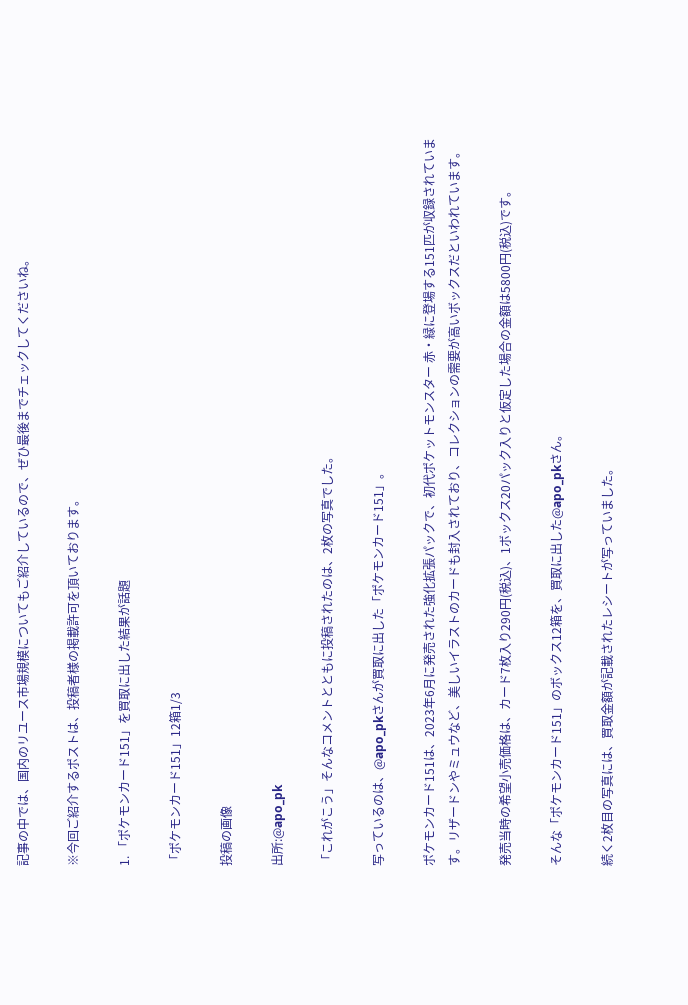記事の中では、国内のリユース市場規模についてもご紹介しているので、ぜひ最後までチェックしてくださいね。

※今回ご紹介するポストは、投稿者様の掲載許可を頂いております。

1. 「ポケモンカード151」を買取に出した結果が話題

「ポケモンカード151」12箱1/3

投稿の画像

出所:@apo_pk

「これがこう」そんなコメントとともに投稿されたのは、2枚の写真でした。

写っているのは、@apo_pkさんが買取に出した「ポケモンカード151」。

ポケモンカード151は、2023年6月に発売された強化拡張パックで、初代ポケットモンスター 赤・緑に登場する151匹が収録されています。リザードンやミュウなど、美しいイラストのカードも封入されており、コレクションの需要が高いボックスだといわれています。

発売当時の希望小売価格は、カード7枚入り290円(税込)、1ボックス20パック入りと仮定した場合の金額は5800円(税込)です。

そんな「ポケモンカード151」のボックス12箱を、買取に出した@apo_pkさん。

続く2枚目の写真には、買取金額が記載されたレシートが写っていました。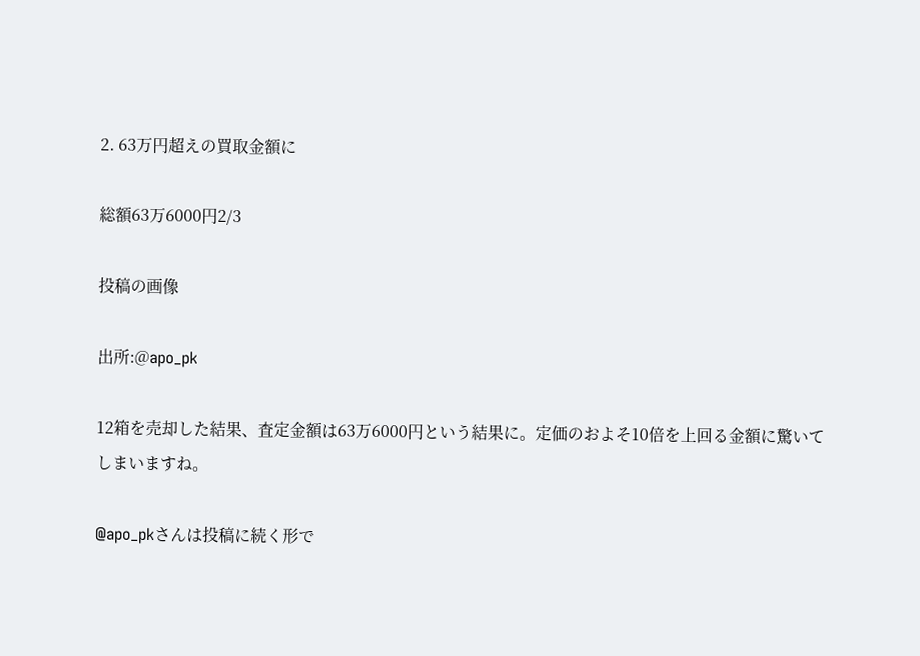2. 63万円超えの買取金額に

総額63万6000円2/3

投稿の画像

出所:@apo_pk

12箱を売却した結果、査定金額は63万6000円という結果に。定価のおよそ10倍を上回る金額に驚いてしまいますね。

@apo_pkさんは投稿に続く形で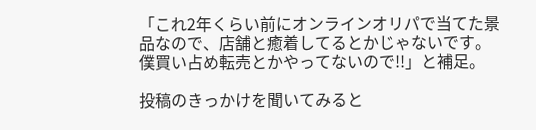「これ2年くらい前にオンラインオリパで当てた景品なので、店舗と癒着してるとかじゃないです。僕買い占め転売とかやってないので!!」と補足。

投稿のきっかけを聞いてみると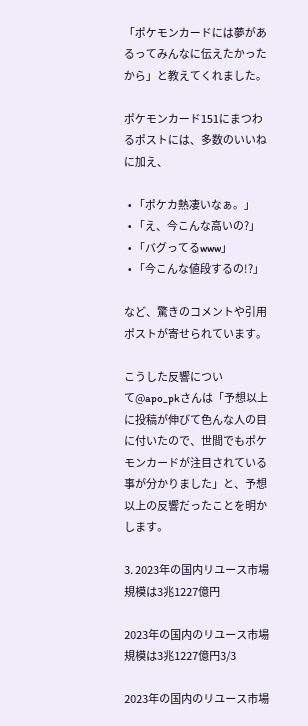「ポケモンカードには夢があるってみんなに伝えたかったから」と教えてくれました。

ポケモンカード151にまつわるポストには、多数のいいねに加え、

  • 「ポケカ熱凄いなぁ。」
  • 「え、今こんな高いの?」
  • 「バグってるwww」
  • 「今こんな値段するの!?」

など、驚きのコメントや引用ポストが寄せられています。

こうした反響について@apo_pkさんは「予想以上に投稿が伸びて色んな人の目に付いたので、世間でもポケモンカードが注目されている事が分かりました」と、予想以上の反響だったことを明かします。

3. 2023年の国内リユース市場規模は3兆1227億円

2023年の国内のリユース市場規模は3兆1227億円3/3

2023年の国内のリユース市場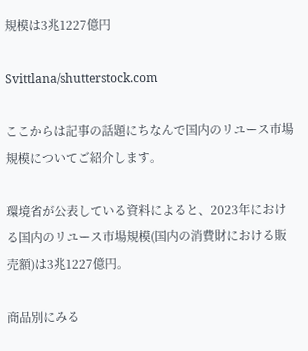規模は3兆1227億円

Svittlana/shutterstock.com

ここからは記事の話題にちなんで国内のリユース市場規模についてご紹介します。

環境省が公表している資料によると、2023年における国内のリユース市場規模(国内の消費財における販売額)は3兆1227億円。

商品別にみる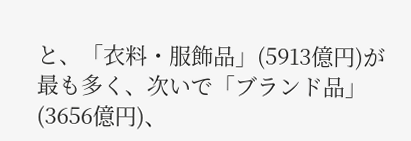と、「衣料・服飾品」(5913億円)が最も多く、次いで「ブランド品」(3656億円)、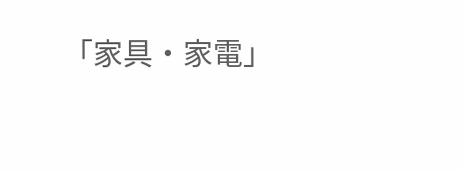「家具・家電」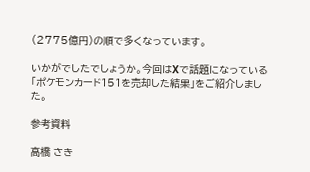(2775億円)の順で多くなっています。

いかがでしたでしょうか。今回はXで話題になっている「ポケモンカード151を売却した結果」をご紹介しました。

参考資料

高橋 さき